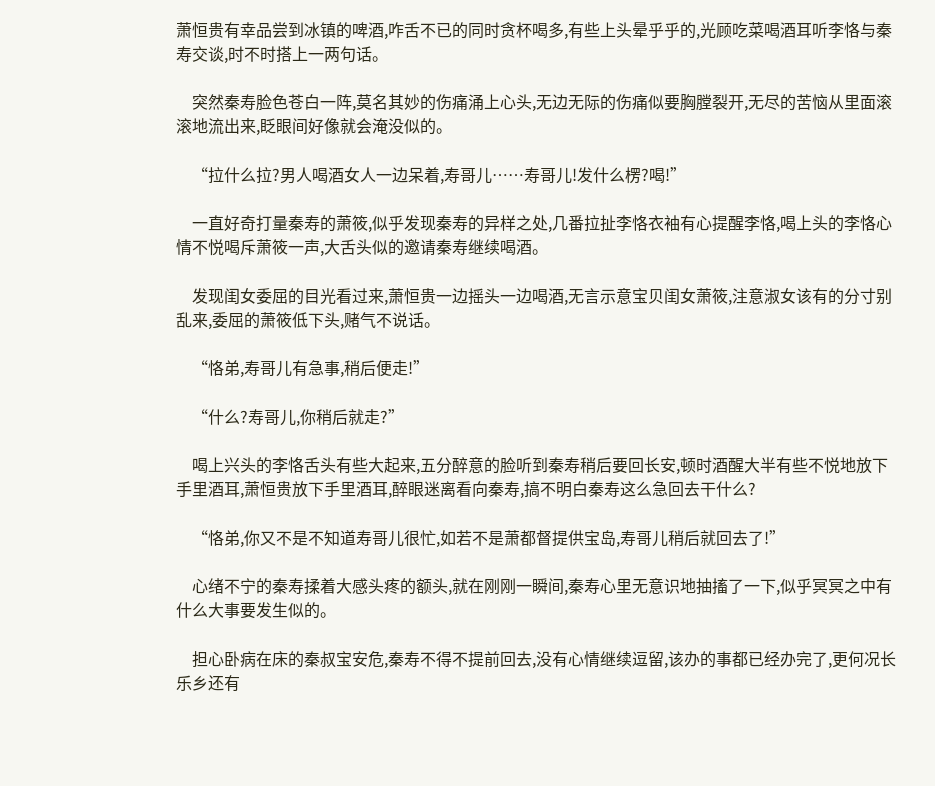萧恒贵有幸品尝到冰镇的啤酒,咋舌不已的同时贪杯喝多,有些上头晕乎乎的,光顾吃菜喝酒耳听李恪与秦寿交谈,时不时搭上一两句话。

    突然秦寿脸色苍白一阵,莫名其妙的伤痛涌上心头,无边无际的伤痛似要胸膛裂开,无尽的苦恼从里面滚滚地流出来,眨眼间好像就会淹没似的。

    “拉什么拉?男人喝酒女人一边呆着,寿哥儿……寿哥儿!发什么楞?喝!”

    一直好奇打量秦寿的萧筱,似乎发现秦寿的异样之处,几番拉扯李恪衣袖有心提醒李恪,喝上头的李恪心情不悦喝斥萧筱一声,大舌头似的邀请秦寿继续喝酒。

    发现闺女委屈的目光看过来,萧恒贵一边摇头一边喝酒,无言示意宝贝闺女萧筱,注意淑女该有的分寸别乱来,委屈的萧筱低下头,赌气不说话。

    “恪弟,寿哥儿有急事,稍后便走!”

    “什么?寿哥儿,你稍后就走?”

    喝上兴头的李恪舌头有些大起来,五分醉意的脸听到秦寿稍后要回长安,顿时酒醒大半有些不悦地放下手里酒耳,萧恒贵放下手里酒耳,醉眼迷离看向秦寿,搞不明白秦寿这么急回去干什么?

    “恪弟,你又不是不知道寿哥儿很忙,如若不是萧都督提供宝岛,寿哥儿稍后就回去了!”

    心绪不宁的秦寿揉着大感头疼的额头,就在刚刚一瞬间,秦寿心里无意识地抽搐了一下,似乎冥冥之中有什么大事要发生似的。

    担心卧病在床的秦叔宝安危,秦寿不得不提前回去,没有心情继续逗留,该办的事都已经办完了,更何况长乐乡还有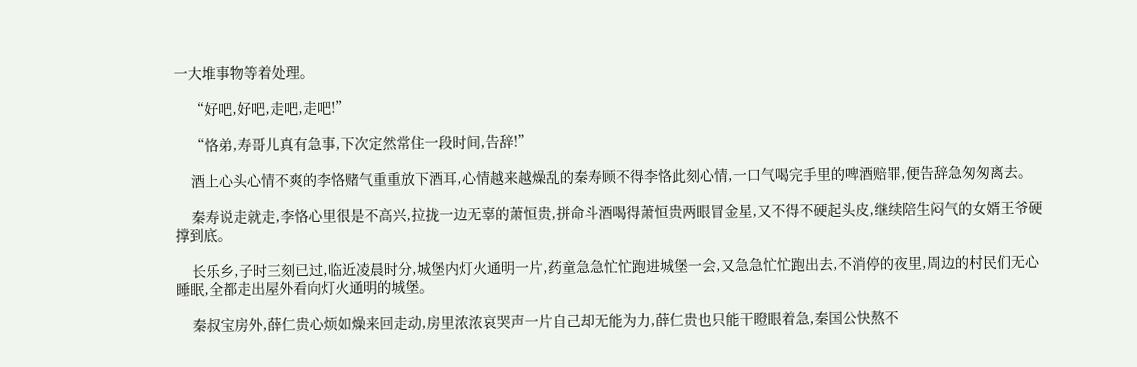一大堆事物等着处理。

    “好吧,好吧,走吧,走吧!”

    “恪弟,寿哥儿真有急事,下次定然常住一段时间,告辞!”

    酒上心头心情不爽的李恪赌气重重放下酒耳,心情越来越燥乱的秦寿顾不得李恪此刻心情,一口气喝完手里的啤酒赔罪,便告辞急匆匆离去。

    秦寿说走就走,李恪心里很是不高兴,拉拢一边无辜的萧恒贵,拼命斗酒喝得萧恒贵两眼冒金星,又不得不硬起头皮,继续陪生闷气的女婿王爷硬撑到底。

    长乐乡,子时三刻已过,临近凌晨时分,城堡内灯火通明一片,药童急急忙忙跑进城堡一会,又急急忙忙跑出去,不消停的夜里,周边的村民们无心睡眠,全都走出屋外看向灯火通明的城堡。

    秦叔宝房外,薛仁贵心烦如燥来回走动,房里浓浓哀哭声一片自己却无能为力,薛仁贵也只能干瞪眼着急,秦国公快熬不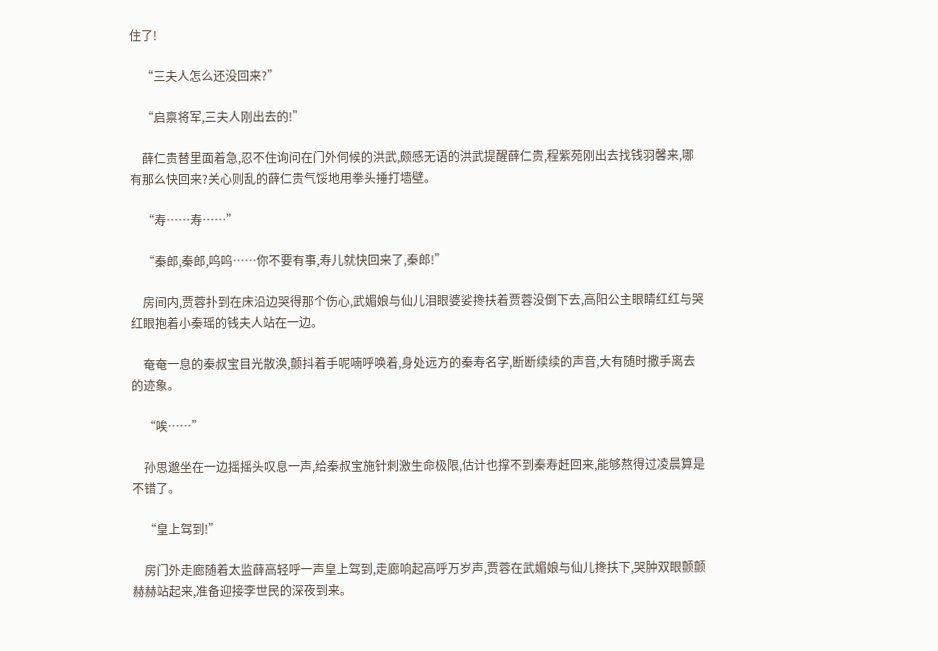住了!

    “三夫人怎么还没回来?”

    “启禀将军,三夫人刚出去的!”

    薛仁贵替里面着急,忍不住询问在门外伺候的洪武,颇感无语的洪武提醒薛仁贵,程紫苑刚出去找钱羽馨来,哪有那么快回来?关心则乱的薛仁贵气馁地用拳头捶打墙壁。

    “寿……寿……”

    “秦郎,秦郎,呜呜……你不要有事,寿儿就快回来了,秦郎!”

    房间内,贾蓉扑到在床沿边哭得那个伤心,武媚娘与仙儿泪眼婆娑搀扶着贾蓉没倒下去,高阳公主眼睛红红与哭红眼抱着小秦瑶的钱夫人站在一边。

    奄奄一息的秦叔宝目光散涣,颤抖着手呢喃呼唤着,身处远方的秦寿名字,断断续续的声音,大有随时撒手离去的迹象。

    “唉……”

    孙思邈坐在一边摇摇头叹息一声,给秦叔宝施针刺激生命极限,估计也撑不到秦寿赶回来,能够熬得过凌晨算是不错了。

    “皇上驾到!”

    房门外走廊随着太监薛高轻呼一声皇上驾到,走廊响起高呼万岁声,贾蓉在武媚娘与仙儿搀扶下,哭肿双眼颤颤赫赫站起来,准备迎接李世民的深夜到来。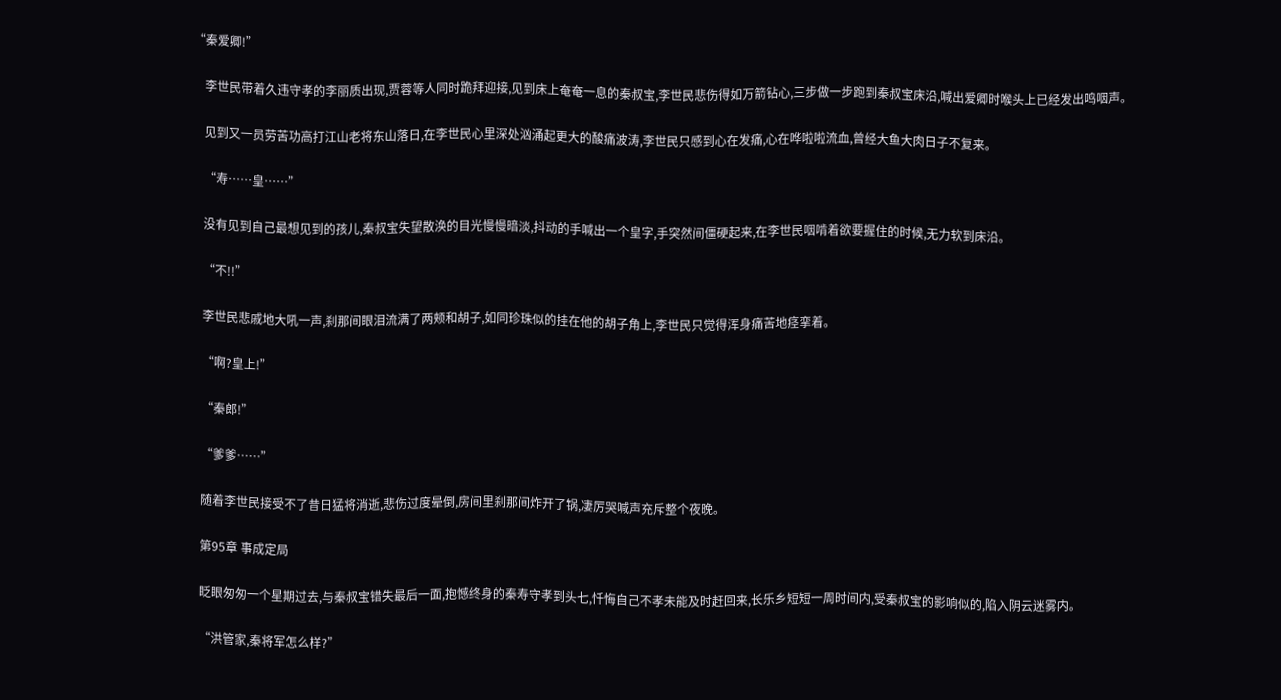“秦爱卿!”

    李世民带着久违守孝的李丽质出现,贾蓉等人同时跪拜迎接,见到床上奄奄一息的秦叔宝,李世民悲伤得如万箭钻心,三步做一步跑到秦叔宝床沿,喊出爱卿时喉头上已经发出鸣咽声。

    见到又一员劳苦功高打江山老将东山落日,在李世民心里深处汹涌起更大的酸痛波涛,李世民只感到心在发痛,心在哗啦啦流血,曾经大鱼大肉日子不复来。

    “寿……皇……”

    没有见到自己最想见到的孩儿,秦叔宝失望散涣的目光慢慢暗淡,抖动的手喊出一个皇字,手突然间僵硬起来,在李世民咽啃着欲要握住的时候,无力软到床沿。

    “不!!”

    李世民悲戚地大吼一声,刹那间眼泪流满了两颊和胡子,如同珍珠似的挂在他的胡子角上,李世民只觉得浑身痛苦地痉挛着。

    “啊?皇上!”

    “秦郎!”

    “爹爹……”

    随着李世民接受不了昔日猛将消逝,悲伤过度晕倒,房间里刹那间炸开了锅,凄厉哭喊声充斥整个夜晚。

    第95章 事成定局

    眨眼匆匆一个星期过去,与秦叔宝错失最后一面,抱憾终身的秦寿守孝到头七,忏悔自己不孝未能及时赶回来,长乐乡短短一周时间内,受秦叔宝的影响似的,陷入阴云迷雾内。

    “洪管家,秦将军怎么样?”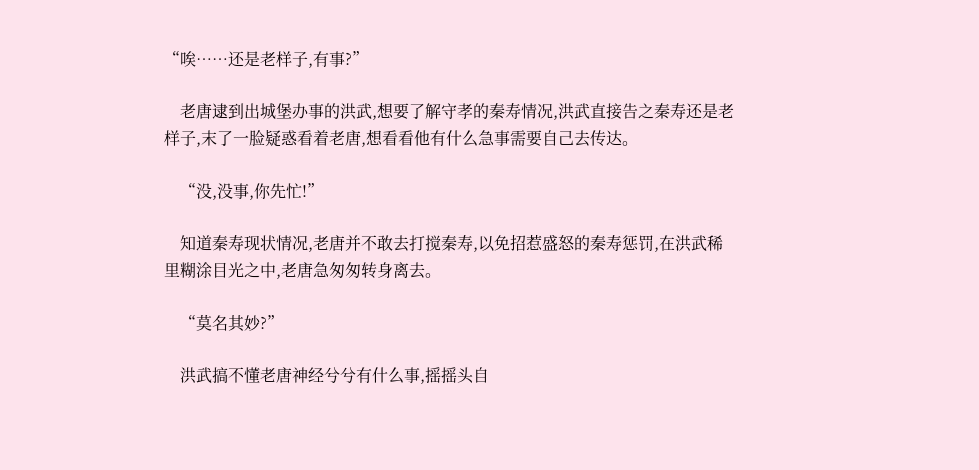“唉……还是老样子,有事?”

    老唐逮到出城堡办事的洪武,想要了解守孝的秦寿情况,洪武直接告之秦寿还是老样子,末了一脸疑惑看着老唐,想看看他有什么急事需要自己去传达。

    “没,没事,你先忙!”

    知道秦寿现状情况,老唐并不敢去打搅秦寿,以免招惹盛怒的秦寿惩罚,在洪武稀里糊涂目光之中,老唐急匆匆转身离去。

    “莫名其妙?”

    洪武搞不懂老唐神经兮兮有什么事,摇摇头自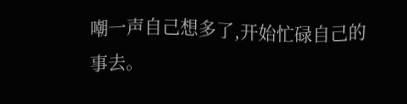嘲一声自己想多了,开始忙碌自己的事去。